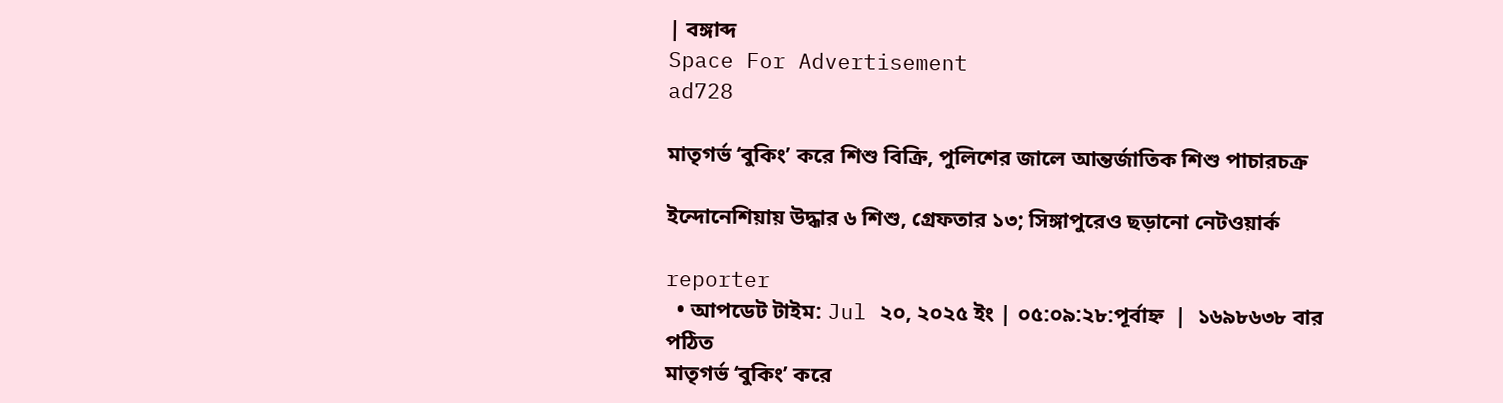| বঙ্গাব্দ
Space For Advertisement
ad728

মাতৃগর্ভ ‘বুকিং’ করে শিশু বিক্রি, পুলিশের জালে আন্তর্জাতিক শিশু পাচারচক্র

ইন্দোনেশিয়ায় উদ্ধার ৬ শিশু, গ্রেফতার ১৩; সিঙ্গাপুরেও ছড়ানো নেটওয়ার্ক

reporter
  • আপডেট টাইম: Jul ২০, ২০২৫ ইং | ০৫:০৯:২৮:পূর্বাহ্ন  |  ১৬৯৮৬৩৮ বার পঠিত
মাতৃগর্ভ ‘বুকিং’ করে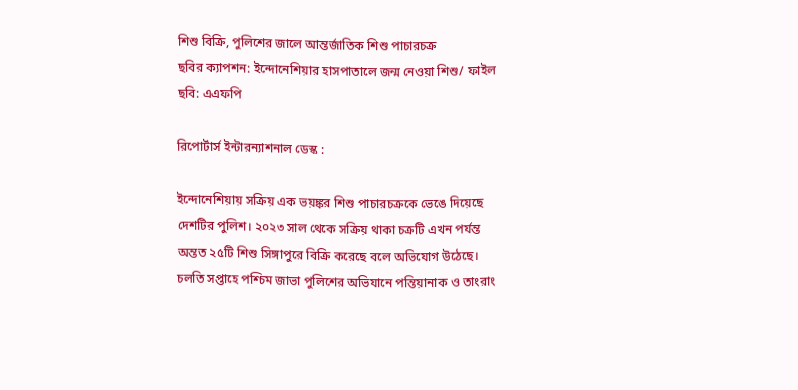শিশু বিক্রি, পুলিশের জালে আন্তর্জাতিক শিশু পাচারচক্র
ছবির ক্যাপশন: ইন্দোনেশিয়ার হাসপাতালে জন্ম নেওয়া শিশু/ ফাইল ছবি: এএফপি

রিপোর্টার্স ইন্টারন্যাশনাল ডেস্ক :

ইন্দোনেশিয়ায় সক্রিয় এক ভয়ঙ্কর শিশু পাচারচক্রকে ভেঙে দিয়েছে দেশটির পুলিশ। ২০২৩ সাল থেকে সক্রিয় থাকা চক্রটি এখন পর্যন্ত অন্তত ২৫টি শিশু সিঙ্গাপুরে বিক্রি করেছে বলে অভিযোগ উঠেছে। চলতি সপ্তাহে পশ্চিম জাভা পুলিশের অভিযানে পন্তিয়ানাক ও তাংরাং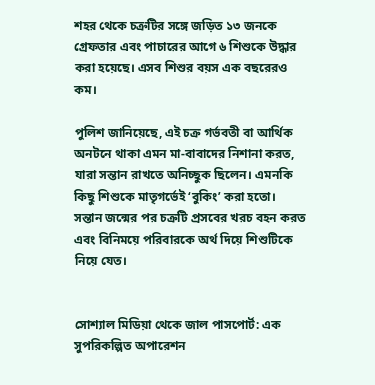শহর থেকে চক্রটির সঙ্গে জড়িত ১৩ জনকে গ্রেফতার এবং পাচারের আগে ৬ শিশুকে উদ্ধার করা হয়েছে। এসব শিশুর বয়স এক বছরেরও কম।

পুলিশ জানিয়েছে, এই চক্র গর্ভবতী বা আর্থিক অনটনে থাকা এমন মা-বাবাদের নিশানা করত, যারা সন্তান রাখতে অনিচ্ছুক ছিলেন। এমনকি কিছু শিশুকে মাতৃগর্ভেই ‘বুকিং’ করা হতো। সন্তান জন্মের পর চক্রটি প্রসবের খরচ বহন করত এবং বিনিময়ে পরিবারকে অর্থ দিয়ে শিশুটিকে নিয়ে যেত।


সোশ্যাল মিডিয়া থেকে জাল পাসপোর্ট: এক সুপরিকল্পিত অপারেশন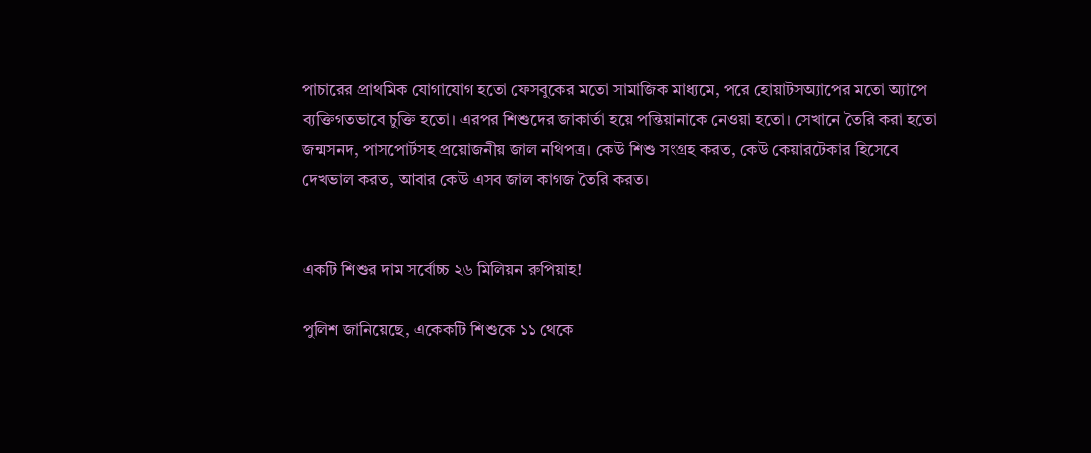পাচারের প্রাথমিক যোগাযোগ হতো ফেসবুকের মতো সামাজিক মাধ্যমে, পরে হোয়াটসঅ্যাপের মতো অ্যাপে ব্যক্তিগতভাবে চুক্তি হতো। এরপর শিশুদের জাকার্তা হয়ে পন্তিয়ানাকে নেওয়া হতো। সেখানে তৈরি করা হতো জন্মসনদ, পাসপোর্টসহ প্রয়োজনীয় জাল নথিপত্র। কেউ শিশু সংগ্রহ করত, কেউ কেয়ারটেকার হিসেবে দেখভাল করত, আবার কেউ এসব জাল কাগজ তৈরি করত।


একটি শিশুর দাম সর্বোচ্চ ২৬ মিলিয়ন রুপিয়াহ!

পুলিশ জানিয়েছে, একেকটি শিশুকে ১১ থেকে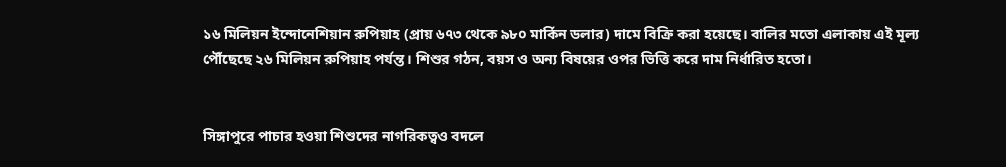১৬ মিলিয়ন ইন্দোনেশিয়ান রুপিয়াহ (প্রায় ৬৭৩ থেকে ৯৮০ মার্কিন ডলার) দামে বিক্রি করা হয়েছে। বালির মতো এলাকায় এই মূল্য পৌঁছেছে ২৬ মিলিয়ন রুপিয়াহ পর্যন্ত। শিশুর গঠন, বয়স ও অন্য বিষয়ের ওপর ভিত্তি করে দাম নির্ধারিত হতো।


সিঙ্গাপুরে পাচার হওয়া শিশুদের নাগরিকত্বও বদলে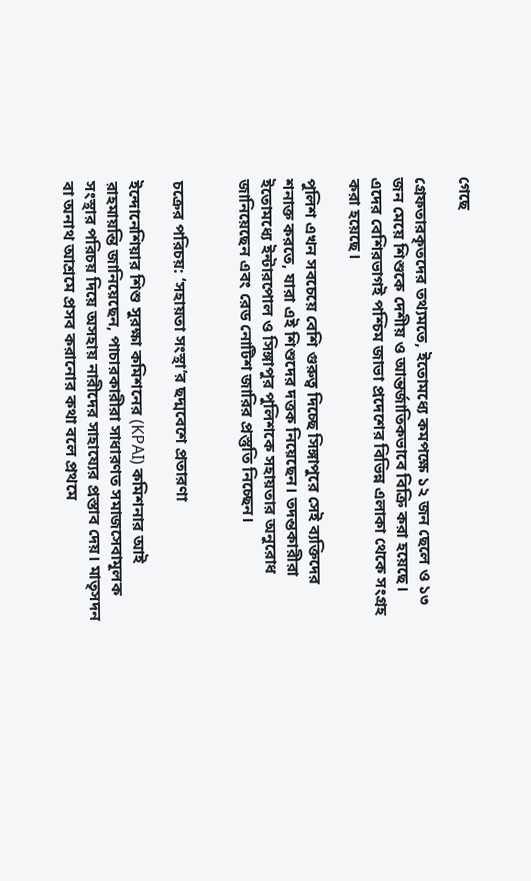গেছে

গ্রেফতারকৃতদের তথ্যমতে, ইতোমধ্যে কমপক্ষে ১২ জন ছেলে ও ১৩ জন মেয়ে শিশুকে দেশীয় ও আন্তর্জাতিকভাবে বিক্রি করা হয়েছে। এদের বেশিরভাগই পশ্চিম জাভা প্রদেশের বিভিন্ন এলাকা থেকে সংগ্রহ করা হয়েছে।

পুলিশ এখন সবচেয়ে বেশি গুরুত্ব দিচ্ছে সিঙ্গাপুরে সেই ব্যক্তিদের শনাক্ত করতে, যারা এই শিশুদের দত্তক নিয়েছেন। তদন্তকারীরা ইতোমধ্যে ইন্টারপোল ও সিঙ্গাপুর পুলিশকে সহায়তার অনুরোধ জানিয়েছেন এবং রেড নোটিশ জারির প্রস্তুতি নিচ্ছেন।


চক্রের পরিচয়: ‘সহায়তা সংস্থা’র ছদ্মবেশে প্রতারণা

ইন্দোনেশিয়ার শিশু সুরক্ষা কমিশনের (KPAI) কমিশনার আই রাহমায়ন্তি জানিয়েছেন, পাচারকারীরা সাধারণত সমাজসেবামূলক সংস্থার পরিচয় দিয়ে অসহায় নারীদের সাহায্যের প্রস্তাব দেয়। মাতৃসদন বা অনাথ আশ্রমে প্রসব করানোর কথা বলে প্রথমে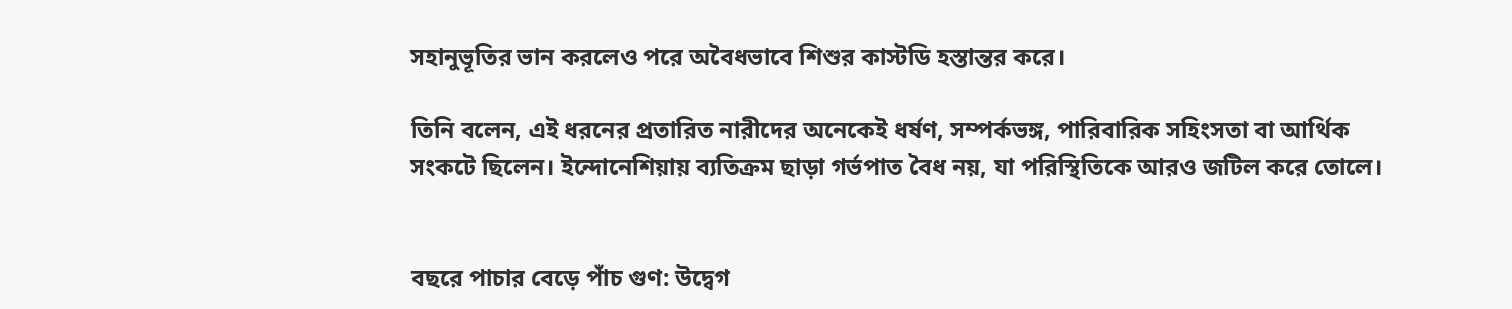সহানুভূতির ভান করলেও পরে অবৈধভাবে শিশুর কাস্টডি হস্তান্তর করে।

তিনি বলেন, এই ধরনের প্রতারিত নারীদের অনেকেই ধর্ষণ, সম্পর্কভঙ্গ, পারিবারিক সহিংসতা বা আর্থিক সংকটে ছিলেন। ইন্দোনেশিয়ায় ব্যতিক্রম ছাড়া গর্ভপাত বৈধ নয়, যা পরিস্থিতিকে আরও জটিল করে তোলে।


বছরে পাচার বেড়ে পাঁচ গুণ: উদ্বেগ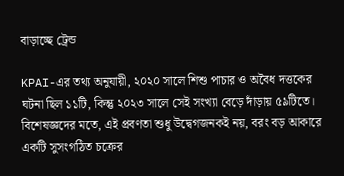বাড়াচ্ছে ট্রেন্ড

KPAI-এর তথ্য অনুযায়ী, ২০২০ সালে শিশু পাচার ও অবৈধ দত্তকের ঘটনা ছিল ১১টি, কিন্তু ২০২৩ সালে সেই সংখ্যা বেড়ে দাঁড়ায় ৫৯টিতে। বিশেষজ্ঞদের মতে, এই প্রবণতা শুধু উদ্বেগজনকই নয়, বরং বড় আকারে একটি সুসংগঠিত চক্রের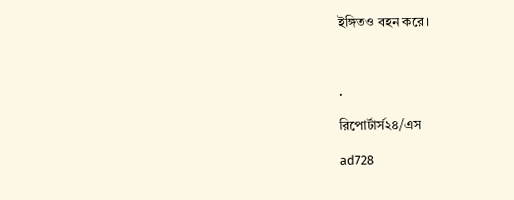ইঙ্গিতও বহন করে।



.

রিপোর্টার্স২৪/এস

ad728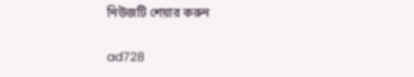নিউজটি শেয়ার করুন

ad728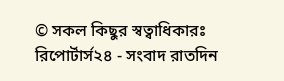© সকল কিছুর স্বত্বাধিকারঃ রিপোর্টার্স২৪ - সংবাদ রাতদিন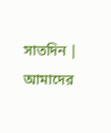সাতদিন | আমাদের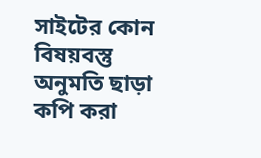সাইটের কোন বিষয়বস্তু অনুমতি ছাড়া কপি করা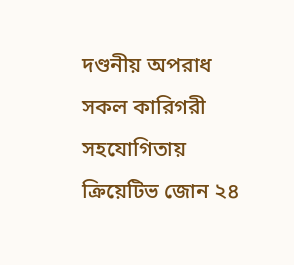দণ্ডনীয় অপরাধ
সকল কারিগরী সহযোগিতায় ক্রিয়েটিভ জোন ২৪